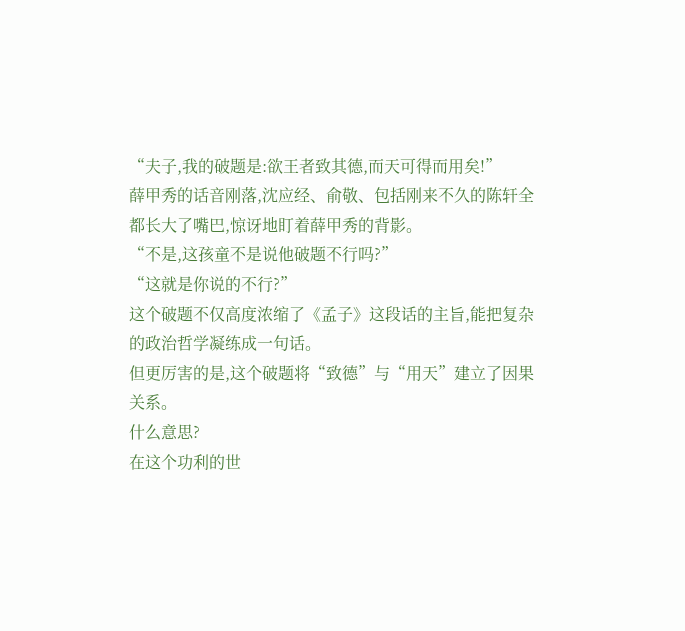“夫子,我的破题是:欲王者致其德,而天可得而用矣!”
薛甲秀的话音刚落,沈应经、俞敬、包括刚来不久的陈轩全都长大了嘴巴,惊讶地盯着薛甲秀的背影。
“不是,这孩童不是说他破题不行吗?”
“这就是你说的不行?”
这个破题不仅高度浓缩了《孟子》这段话的主旨,能把复杂的政治哲学凝练成一句话。
但更厉害的是,这个破题将“致德”与“用天”建立了因果关系。
什么意思?
在这个功利的世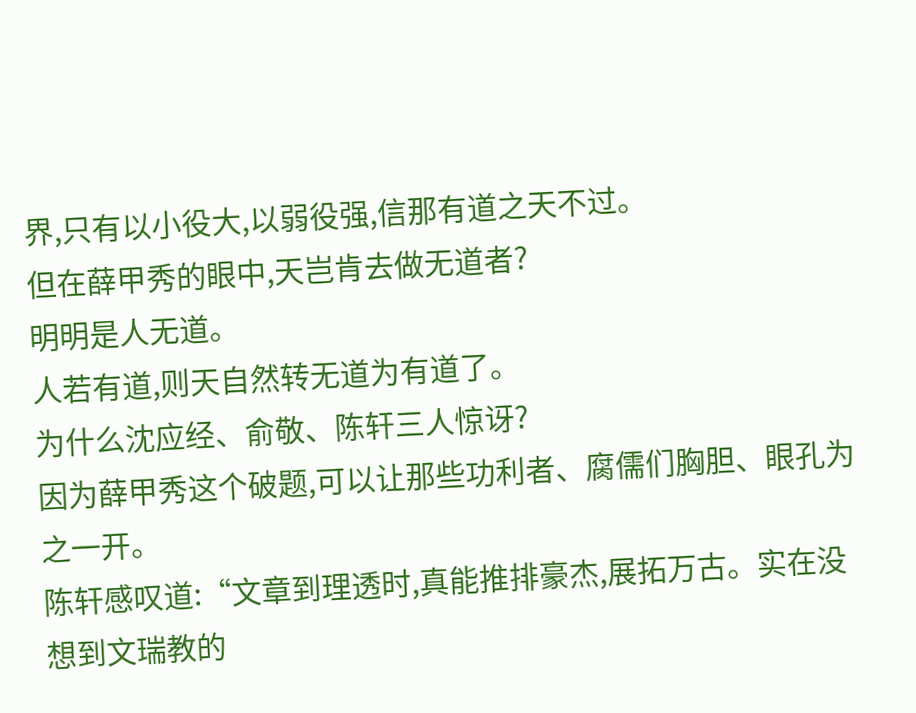界,只有以小役大,以弱役强,信那有道之天不过。
但在薛甲秀的眼中,天岂肯去做无道者?
明明是人无道。
人若有道,则天自然转无道为有道了。
为什么沈应经、俞敬、陈轩三人惊讶?
因为薛甲秀这个破题,可以让那些功利者、腐儒们胸胆、眼孔为之一开。
陈轩感叹道:“文章到理透时,真能推排豪杰,展拓万古。实在没想到文瑞教的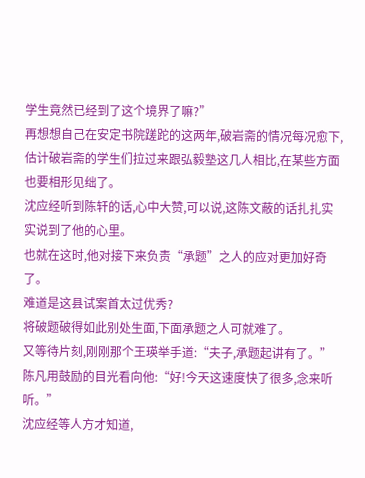学生竟然已经到了这个境界了嘛?”
再想想自己在安定书院蹉跎的这两年,破岩斋的情况每况愈下,估计破岩斋的学生们拉过来跟弘毅塾这几人相比,在某些方面也要相形见绌了。
沈应经听到陈轩的话,心中大赞,可以说,这陈文蔽的话扎扎实实说到了他的心里。
也就在这时,他对接下来负责“承题”之人的应对更加好奇了。
难道是这县试案首太过优秀?
将破题破得如此别处生面,下面承题之人可就难了。
又等待片刻,刚刚那个王瑛举手道:“夫子,承题起讲有了。”
陈凡用鼓励的目光看向他:“好!今天这速度快了很多,念来听听。”
沈应经等人方才知道,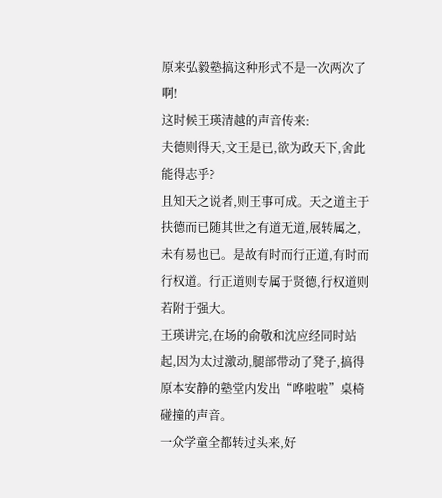原来弘毅塾搞这种形式不是一次两次了啊!
这时候王瑛清越的声音传来:
夫德则得天,文王是已,欲为政天下,舍此能得志乎?
且知天之说者,则王事可成。天之道主于扶德而已随其世之有道无道,展转属之,未有易也已。是故有时而行正道,有时而行权道。行正道则专属于贤德,行权道则若附于强大。
王瑛讲完,在场的俞敬和沈应经同时站起,因为太过激动,腿部带动了凳子,搞得原本安静的塾堂内发出“哗啦啦”桌椅碰撞的声音。
一众学童全都转过头来,好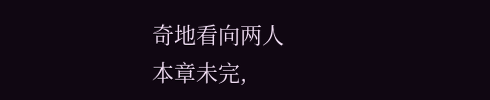奇地看向两人
本章未完,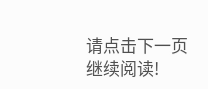请点击下一页继续阅读!